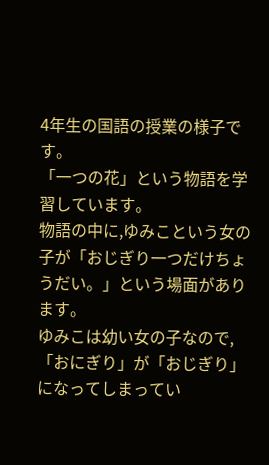4年生の国語の授業の様子です。
「一つの花」という物語を学習しています。
物語の中に,ゆみこという女の子が「おじぎり一つだけちょうだい。」という場面があります。
ゆみこは幼い女の子なので,「おにぎり」が「おじぎり」になってしまってい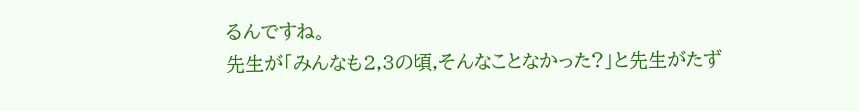るんですね。
先生が「みんなも2,3の頃,そんなことなかった?」と先生がたず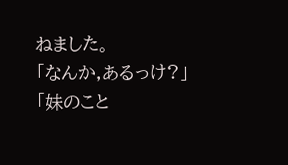ねました。
「なんか,あるっけ?」
「妹のこと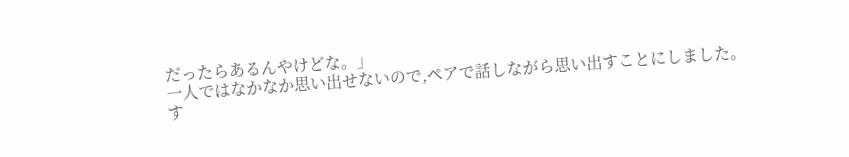だったらあるんやけどな。」
一人ではなかなか思い出せないので,ペアで話しながら思い出すことにしました。
す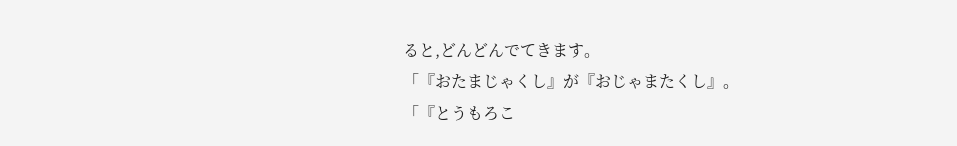ると,どんどんでてきます。
「『おたまじゃくし』が『おじゃまたくし』。
「『とうもろこ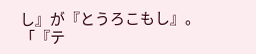し』が『とうろこもし』。
「『テ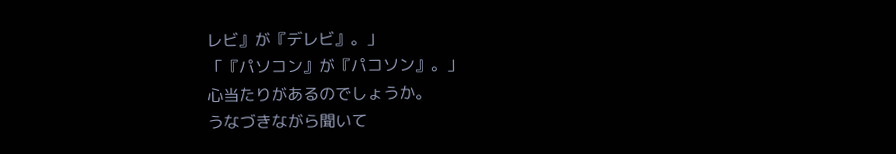レビ』が『デレビ』。」
「『パソコン』が『パコソン』。」
心当たりがあるのでしょうか。
うなづきながら聞いて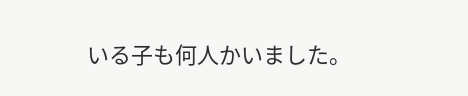いる子も何人かいました。